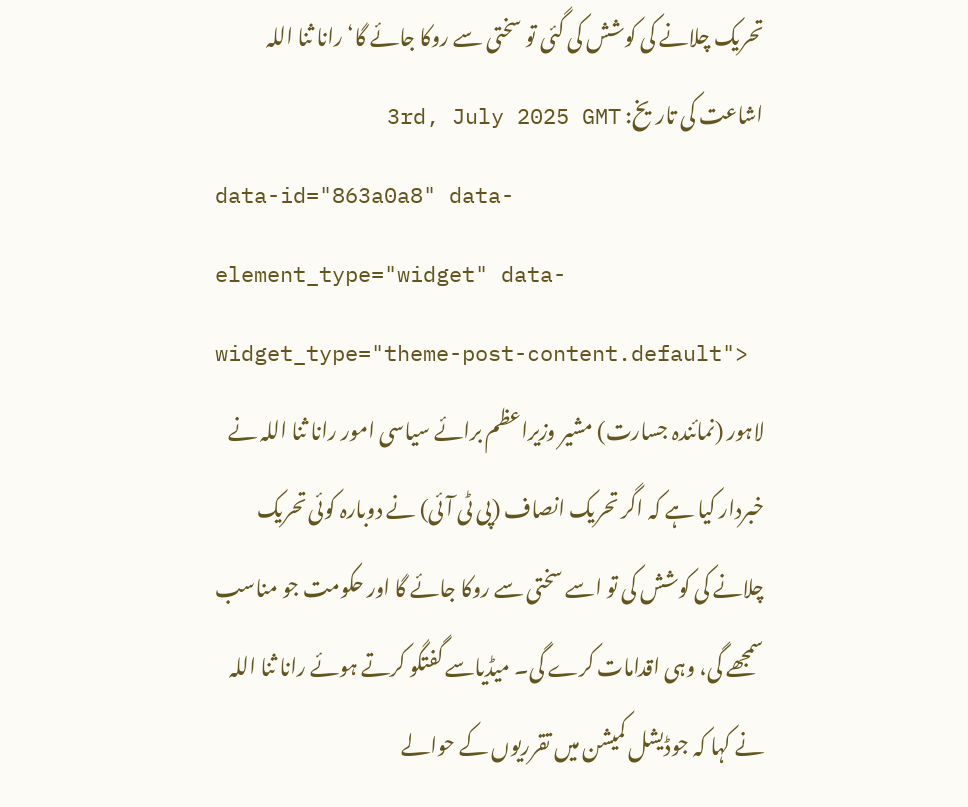تحریک چلانے کی کوشش کی گئی تو سختی سے روکا جائے گا‘ رانا ثنا اللہ
اشاعت کی تاریخ: 3rd, July 2025 GMT
data-id="863a0a8" data-element_type="widget" data-widget_type="theme-post-content.default">
لاہور (نمائندہ جسارت) مشیر وزیراعظم برائے سیاسی امور رانا ثنا اللہ نے خبردار کیا ہے کہ اگر تحریک انصاف (پی ٹی آئی) نے دوبارہ کوئی تحریک چلانے کی کوشش کی تو اسے سختی سے روکا جائے گا اور حکومت جو مناسب سمجھے گی، وہی اقدامات کرے گی۔ میڈیاسے گفتگو کرتے ہوئے رانا ثنا اللہ نے کہا کہ جوڈیشل کمیشن میں تقرریوں کے حوالے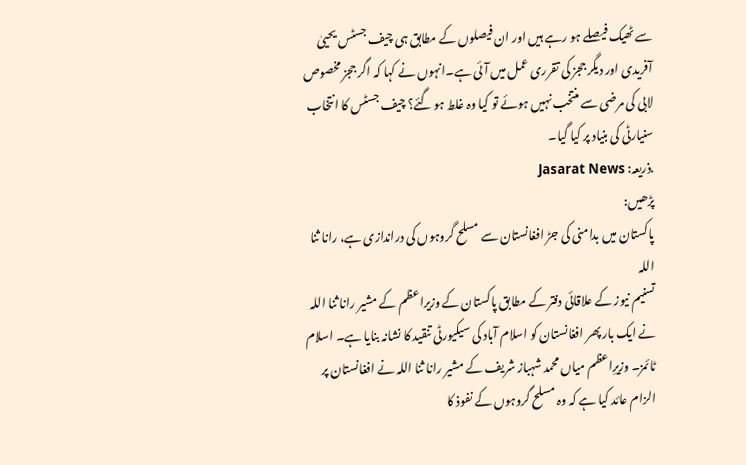سے ٹھیک فیصلے ہو رہے ہیں اور ان فیصلوں کے مطابق ہی چیف جسٹس یحییٰ آفریدی اور دیگر ججز کی تقرری عمل میں آئی ہے۔انہوں نے کہا کہ اگر ججز مخصوص لابی کی مرضی سے منتخب نہیں ہوئے تو کیا وہ غلط ہو گئے؟ چیف جسٹس کا انتخاب سنیارٹی کی بنیاد پر کیا گیا۔
.ذریعہ: Jasarat News
پڑھیں:
پاکستان میں بدامنی کی جڑ افغانستان سے مسلح گروہوں کی دراندازی ہے، رانا ثنا اللہ
تسنیم نیوز کے علاقائی دفتر کے مطابق پاکستان کے وزیراعظم کے مشیر رانا ثنا اللہ نے ایک بار پھر افغانستان کو اسلام آباد کی سیکیورٹی تنقید کا نشانہ بنایا ہے۔ اسلام ٹائمز۔ وزیرِاعظم میاں محمد شہباز شریف کے مشیر رانا ثنا اللہ نے افغانستان پر الزام عائد کیا ہے کہ وہ مسلح گروہوں کے نفوذ کا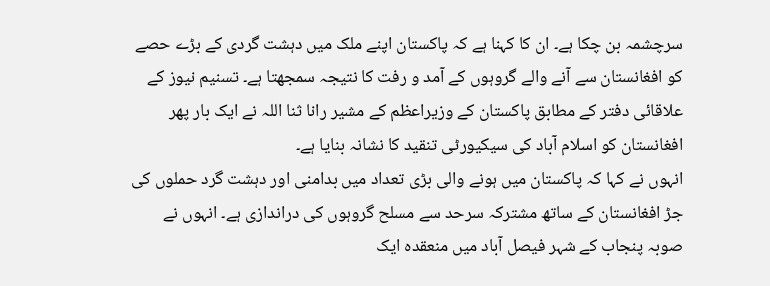سرچشمہ بن چکا ہے۔ ان کا کہنا ہے کہ پاکستان اپنے ملک میں دہشت گردی کے بڑے حصے کو افغانستان سے آنے والے گروہوں کے آمد و رفت کا نتیجہ سمجھتا ہے۔ تسنیم نیوز کے علاقائی دفتر کے مطابق پاکستان کے وزیراعظم کے مشیر رانا ثنا اللہ نے ایک بار پھر افغانستان کو اسلام آباد کی سیکیورٹی تنقید کا نشانہ بنایا ہے۔
انہوں نے کہا کہ پاکستان میں ہونے والی بڑی تعداد میں بدامنی اور دہشت گرد حملوں کی جڑ افغانستان کے ساتھ مشترکہ سرحد سے مسلح گروہوں کی دراندازی ہے۔ انہوں نے صوبہ پنجاب کے شہر فیصل آباد میں منعقدہ ایک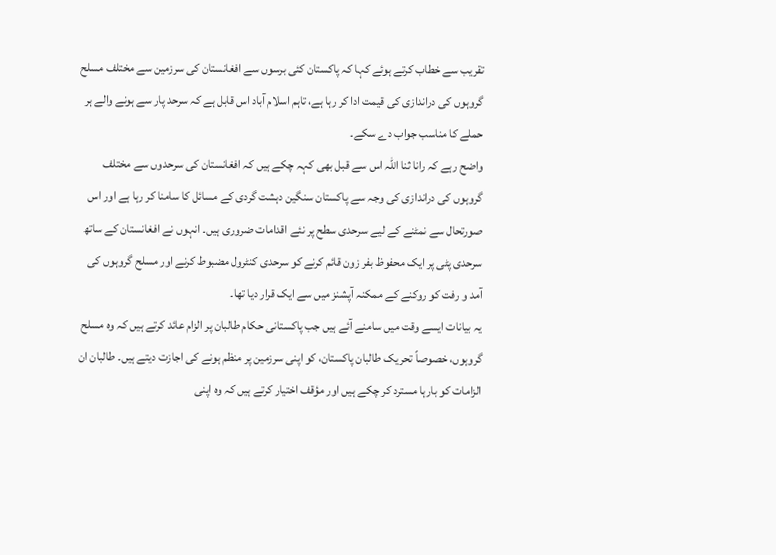تقریب سے خطاب کرتے ہوئے کہا کہ پاکستان کئی برسوں سے افغانستان کی سرزمین سے مختلف مسلح گروہوں کی دراندازی کی قیمت ادا کر رہا ہے، تاہم اسلام آباد اس قابل ہے کہ سرحد پار سے ہونے والے ہر حملے کا مناسب جواب دے سکے۔
واضح رہے کہ رانا ثنا اللہ اس سے قبل بھی کہہ چکے ہیں کہ افغانستان کی سرحدوں سے مختلف گروہوں کی دراندازی کی وجہ سے پاکستان سنگین دہشت گردی کے مسائل کا سامنا کر رہا ہے اور اس صورتحال سے نمٹنے کے لیے سرحدی سطح پر نئے اقدامات ضروری ہیں۔ انہوں نے افغانستان کے ساتھ سرحدی پٹی پر ایک محفوظ بفر زون قائم کرنے کو سرحدی کنٹرول مضبوط کرنے اور مسلح گروہوں کی آمد و رفت کو روکنے کے ممکنہ آپشنز میں سے ایک قرار دیا تھا۔
یہ بیانات ایسے وقت میں سامنے آئے ہیں جب پاکستانی حکام طالبان پر الزام عائد کرتے ہیں کہ وہ مسلح گروہوں، خصوصاً تحریک طالبان پاکستان، کو اپنی سرزمین پر منظم ہونے کی اجازت دیتے ہیں۔ طالبان ان الزامات کو بارہا مسترد کر چکے ہیں اور مؤقف اختیار کرتے ہیں کہ وہ اپنی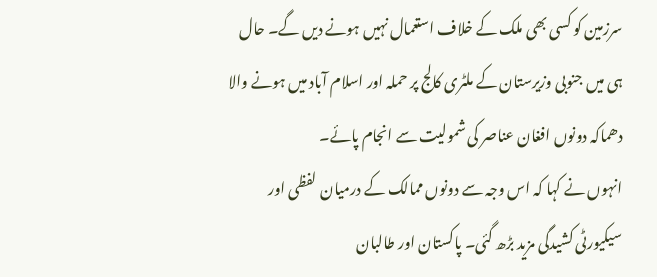سرزمین کو کسی بھی ملک کے خلاف استعمال نہیں ہونے دیں گے۔ حال ہی میں جنوبی وزیرستان کے ملٹری کالج پر حملہ اور اسلام آباد میں ہونے والا دھماکہ دونوں افغان عناصر کی شمولیت سے انجام پائے۔
انہوں نے کہا کہ اس وجہ سے دونوں ممالک کے درمیان لفظی اور سیکیورٹی کشیدگی مزید بڑھ گئی۔ پاکستان اور طالبان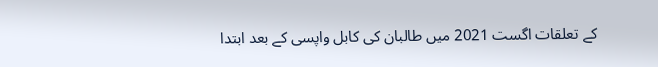کے تعلقات اگست 2021 میں طالبان کی کابل واپسی کے بعد ابتدا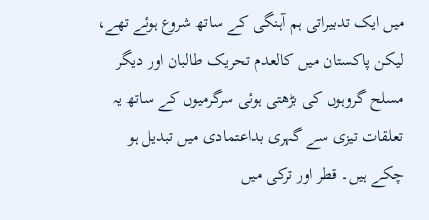میں ایک تدبیراتی ہم آہنگی کے ساتھ شروع ہوئے تھے، لیکن پاکستان میں کالعدم تحریک طالبان اور دیگر مسلح گروہوں کی بڑھتی ہوئی سرگرمیوں کے ساتھ یہ تعلقات تیزی سے گہری بداعتمادی میں تبدیل ہو چکے ہیں۔ قطر اور ترکی میں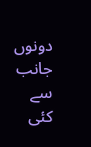دونوں جانب سے کئی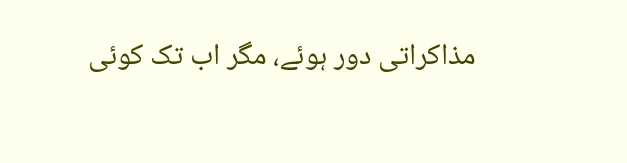مذاکراتی دور ہوئے، مگر اب تک کوئی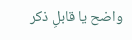واضح یا قابلِ ذکر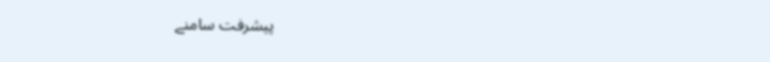پیشرفت سامنے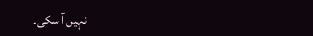نہیں آ سکی۔